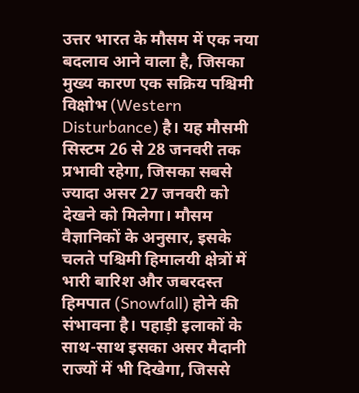उत्तर भारत के मौसम में एक नया बदलाव आने वाला है, जिसका मुख्य कारण एक सक्रिय पश्चिमी विक्षोभ (Western Disturbance) है। यह मौसमी सिस्टम 26 से 28 जनवरी तक प्रभावी रहेगा, जिसका सबसे ज्यादा असर 27 जनवरी को देखने को मिलेगा। मौसम वैज्ञानिकों के अनुसार, इसके चलते पश्चिमी हिमालयी क्षेत्रों में भारी बारिश और जबरदस्त हिमपात (Snowfall) होने की संभावना है। पहाड़ी इलाकों के साथ-साथ इसका असर मैदानी राज्यों में भी दिखेगा, जिससे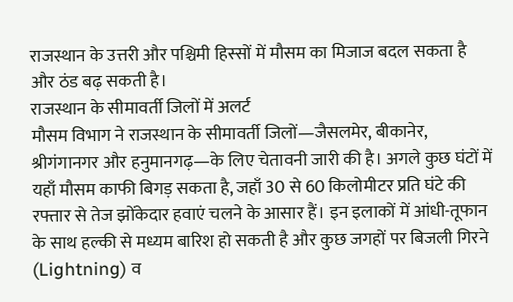राजस्थान के उत्तरी और पश्चिमी हिस्सों में मौसम का मिजाज बदल सकता है और ठंड बढ़ सकती है।
राजस्थान के सीमावर्ती जिलों में अलर्ट
मौसम विभाग ने राजस्थान के सीमावर्ती जिलों—जैसलमेर, बीकानेर, श्रीगंगानगर और हनुमानगढ़—के लिए चेतावनी जारी की है। अगले कुछ घंटों में यहाँ मौसम काफी बिगड़ सकता है, जहाँ 30 से 60 किलोमीटर प्रति घंटे की रफ्तार से तेज झोंकेदार हवाएं चलने के आसार हैं। इन इलाकों में आंधी-तूफान के साथ हल्की से मध्यम बारिश हो सकती है और कुछ जगहों पर बिजली गिरने (Lightning) व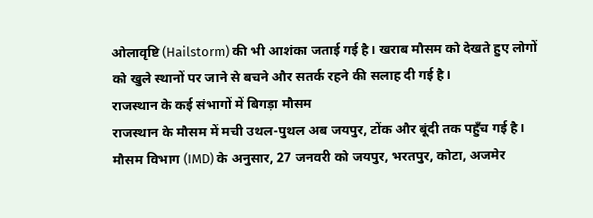ओलावृष्टि (Hailstorm) की भी आशंका जताई गई है। खराब मौसम को देखते हुए लोगों को खुले स्थानों पर जाने से बचने और सतर्क रहने की सलाह दी गई है।
राजस्थान के कई संभागों में बिगड़ा मौसम
राजस्थान के मौसम में मची उथल-पुथल अब जयपुर, टोंक और बूंदी तक पहुँच गई है। मौसम विभाग (IMD) के अनुसार, 27 जनवरी को जयपुर, भरतपुर, कोटा, अजमेर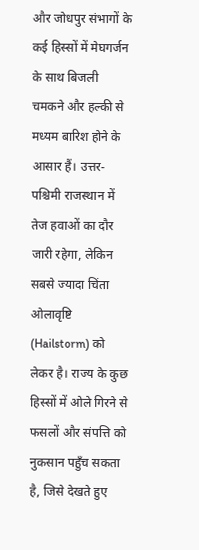और जोधपुर संभागों के कई हिस्सों में मेघगर्जन के साथ बिजली चमकने और हल्की से मध्यम बारिश होने के आसार हैं। उत्तर-पश्चिमी राजस्थान में तेज हवाओं का दौर जारी रहेगा, लेकिन सबसे ज्यादा चिंता ओलावृष्टि (Hailstorm) को लेकर है। राज्य के कुछ हिस्सों में ओले गिरने से फसलों और संपत्ति को नुकसान पहुँच सकता है, जिसे देखते हुए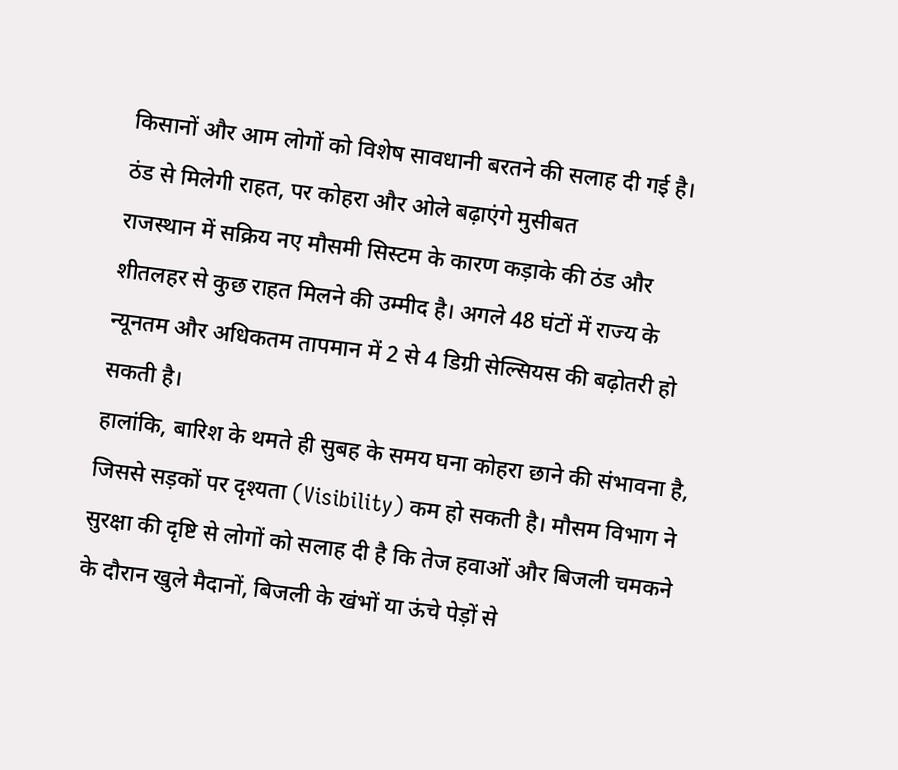किसानों और आम लोगों को विशेष सावधानी बरतने की सलाह दी गई है।
ठंड से मिलेगी राहत, पर कोहरा और ओले बढ़ाएंगे मुसीबत
राजस्थान में सक्रिय नए मौसमी सिस्टम के कारण कड़ाके की ठंड और शीतलहर से कुछ राहत मिलने की उम्मीद है। अगले 48 घंटों में राज्य के न्यूनतम और अधिकतम तापमान में 2 से 4 डिग्री सेल्सियस की बढ़ोतरी हो सकती है।
हालांकि, बारिश के थमते ही सुबह के समय घना कोहरा छाने की संभावना है, जिससे सड़कों पर दृश्यता (Visibility) कम हो सकती है। मौसम विभाग ने सुरक्षा की दृष्टि से लोगों को सलाह दी है कि तेज हवाओं और बिजली चमकने के दौरान खुले मैदानों, बिजली के खंभों या ऊंचे पेड़ों से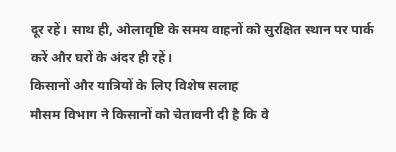दूर रहें। साथ ही, ओलावृष्टि के समय वाहनों को सुरक्षित स्थान पर पार्क करें और घरों के अंदर ही रहें।
किसानों और यात्रियों के लिए विशेष सलाह
मौसम विभाग ने किसानों को चेतावनी दी है कि वे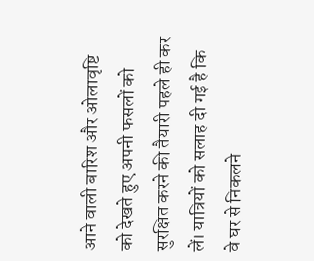आने वाली बारिश और ओलावृष्टि को देखते हुए अपनी फसलों को सुरक्षित करने की तैयारी पहले ही कर लें। यात्रियों को सलाह दी गई है कि वे घर से निकलने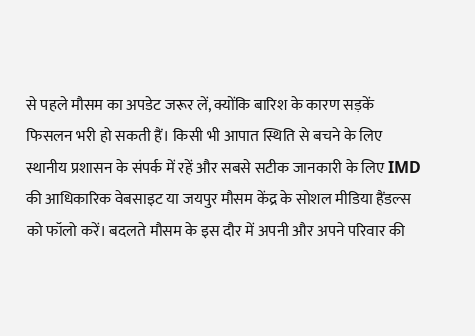से पहले मौसम का अपडेट जरूर लें, क्योंकि बारिश के कारण सड़कें फिसलन भरी हो सकती हैं। किसी भी आपात स्थिति से बचने के लिए स्थानीय प्रशासन के संपर्क में रहें और सबसे सटीक जानकारी के लिए IMD की आधिकारिक वेबसाइट या जयपुर मौसम केंद्र के सोशल मीडिया हैंडल्स को फॉलो करें। बदलते मौसम के इस दौर में अपनी और अपने परिवार की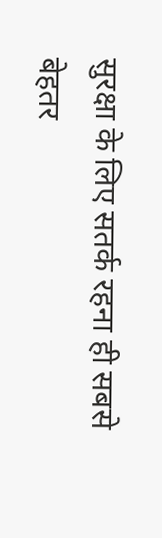सुरक्षा के लिए सतर्क रहना ही सबसे बेहतर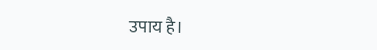उपाय है।